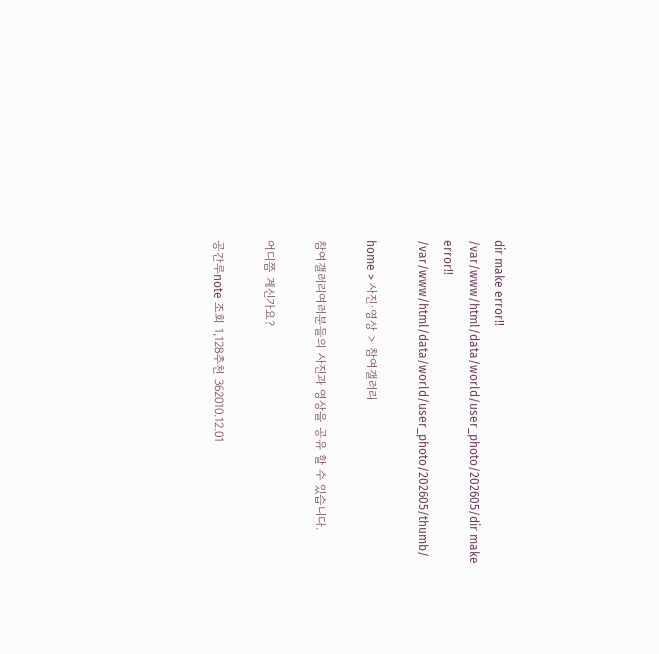dir make error!! /var/www/html/data/world/user_photo/202605/dir make error!! /var/www/html/data/world/user_photo/202605/thumb/

home > 사진·영상 > 참여갤러리

참여갤러리여러분들의 사진과 영상을 공유 할 수 있습니다.

어디쯤 계신가요?

공간루note 조회 1,128추천 362010.12.01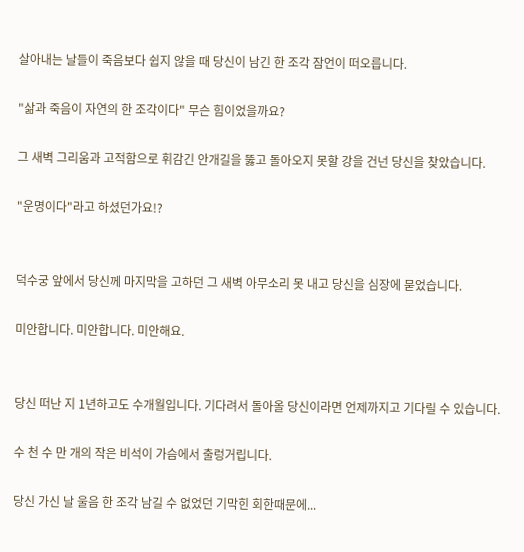살아내는 날들이 죽음보다 쉽지 않을 때 당신이 남긴 한 조각 잠언이 떠오릅니다.

"삶과 죽음이 자연의 한 조각이다" 무슨 힘이었을까요?

그 새벽 그리움과 고적함으로 휘감긴 안개길을 뚫고 돌아오지 못할 강을 건넌 당신을 찾았습니다.

"운명이다"라고 하셨던가요!?


덕수궁 앞에서 당신께 마지막을 고하던 그 새벽 아무소리 못 내고 당신을 심장에 묻었습니다.

미안합니다. 미안합니다. 미안해요.


당신 떠난 지 1년하고도 수개월입니다. 기다려서 돌아올 당신이라면 언제까지고 기다릴 수 있습니다.

수 천 수 만 개의 작은 비석이 가슴에서 출렁거립니다.

당신 가신 날 울음 한 조각 남길 수 없었던 기막힌 회한때문에...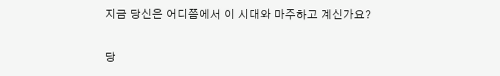지금 당신은 어디쯤에서 이 시대와 마주하고 계신가요?

당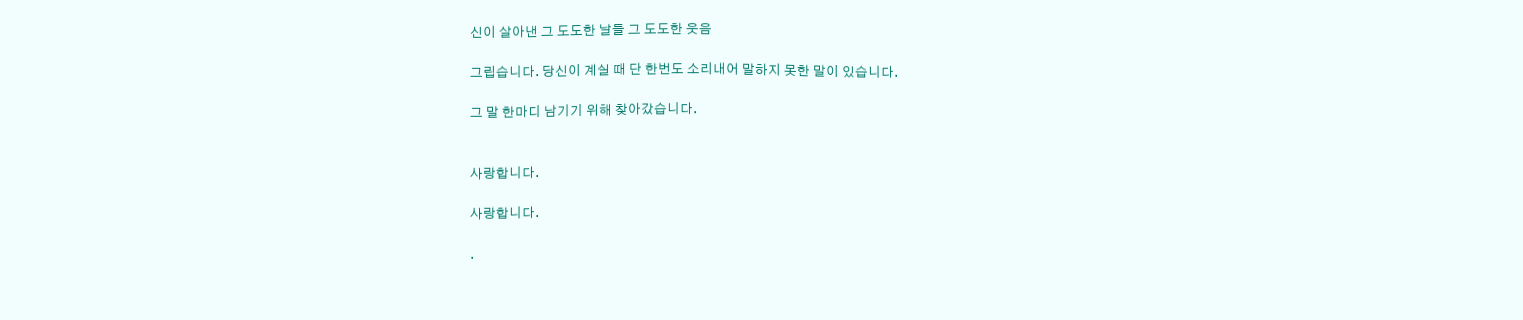신이 살아낸 그 도도한 날들 그 도도한 웃음

그립습니다. 당신이 계실 때 단 한번도 소리내어 말하지 못한 말이 있습니다.

그 말 한마디 남기기 위해 찾아갔습니다.


사랑합니다.

사랑합니다.

.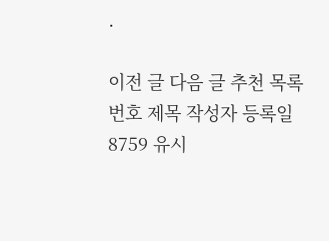.

이전 글 다음 글 추천 목록
번호 제목 작성자 등록일
8759 유시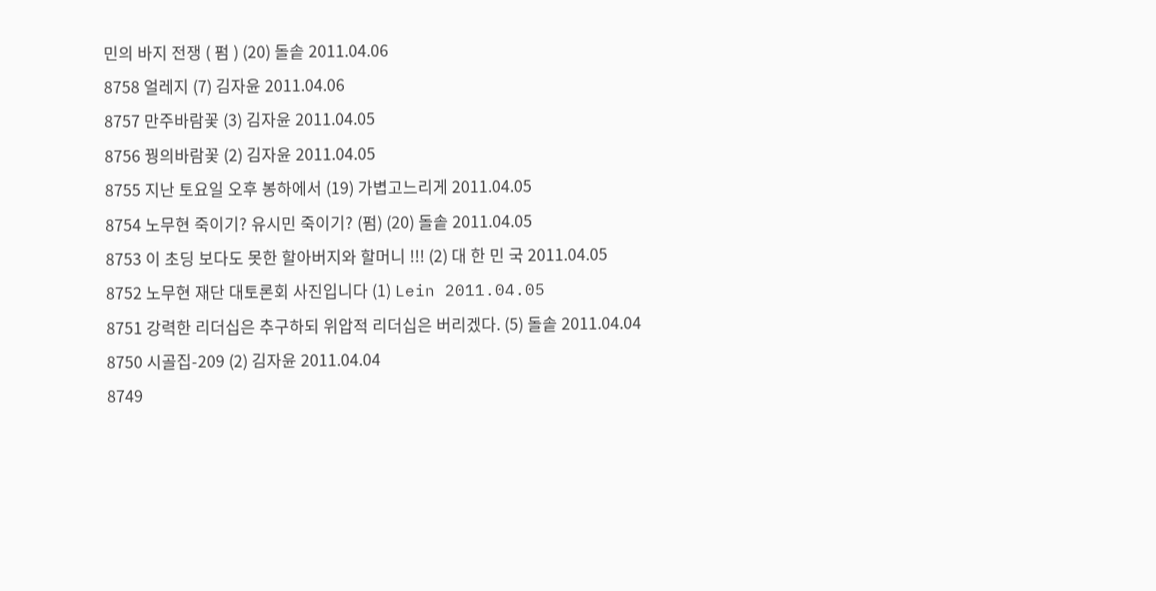민의 바지 전쟁 ( 펌 ) (20) 돌솥 2011.04.06
8758 얼레지 (7) 김자윤 2011.04.06
8757 만주바람꽃 (3) 김자윤 2011.04.05
8756 꿩의바람꽃 (2) 김자윤 2011.04.05
8755 지난 토요일 오후 봉하에서 (19) 가볍고느리게 2011.04.05
8754 노무현 죽이기? 유시민 죽이기? (펌) (20) 돌솥 2011.04.05
8753 이 초딩 보다도 못한 할아버지와 할머니 !!! (2) 대 한 민 국 2011.04.05
8752 노무현 재단 대토론회 사진입니다 (1) Lein 2011.04.05
8751 강력한 리더십은 추구하되 위압적 리더십은 버리겠다. (5) 돌솥 2011.04.04
8750 시골집-209 (2) 김자윤 2011.04.04
8749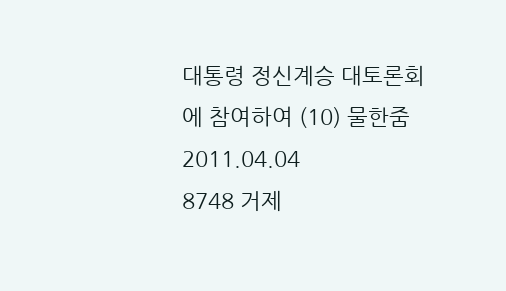대통령 정신계승 대토론회에 참여하여 (10) 물한줌 2011.04.04
8748 거제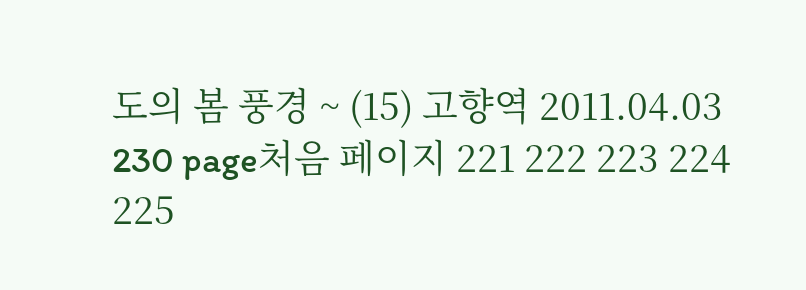도의 봄 풍경 ~ (15) 고향역 2011.04.03
230 page처음 페이지 221 222 223 224 225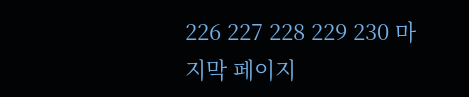226 227 228 229 230 마지막 페이지